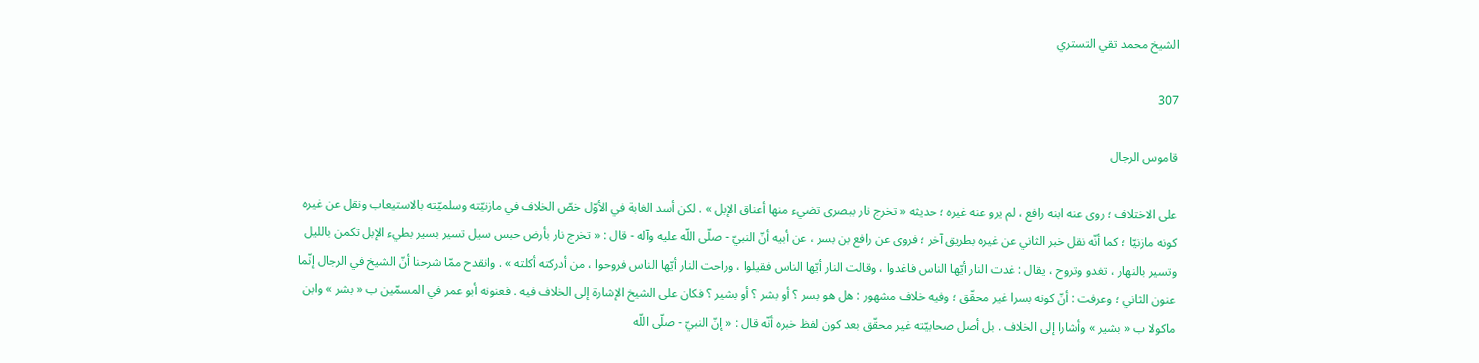الشيخ محمد تقي التستري

307

قاموس الرجال

على الاختلاف ؛ روى عنه ابنه رافع ، لم يرو عنه غيره ؛ حديثه « تخرج نار ببصرى تضيء منها أعناق الإبل » . لكن أسد الغابة في الأوّل خصّ الخلاف في مازنيّته وسلميّته بالاستيعاب ونقل عن غيره كونه مازنيّا ؛ كما أنّه نقل خبر الثاني عن غيره بطريق آخر ؛ فروى عن رافع بن بسر ، عن أبيه أنّ النبيّ - صلّى اللّه عليه وآله - قال : « تخرج نار بأرض حبس سيل تسير بسير بطيء الإبل تكمن بالليل وتسير بالنهار ، تغدو وتروح ، يقال : غدت النار أيّها الناس فاغدوا ، وقالت النار أيّها الناس فقيلوا ، وراحت النار أيّها الناس فروحوا ، من أدركته أكلته » . وانقدح ممّا شرحنا أنّ الشيخ في الرجال إنّما عنون الثاني ؛ وعرفت : أنّ كونه بسرا غير محقّق ؛ وفيه خلاف مشهور : هل هو بسر ؟ أو بشر ؟ أو بشير ؟ فكان على الشيخ الإشارة إلى الخلاف فيه . فعنونه أبو عمر في المسمّين ب « بشر » وابن ماكولا ب « بشير » وأشارا إلى الخلاف . بل أصل صحابيّته غير محقّق بعد كون لفظ خبره أنّه قال : « إنّ النبيّ - صلّى اللّه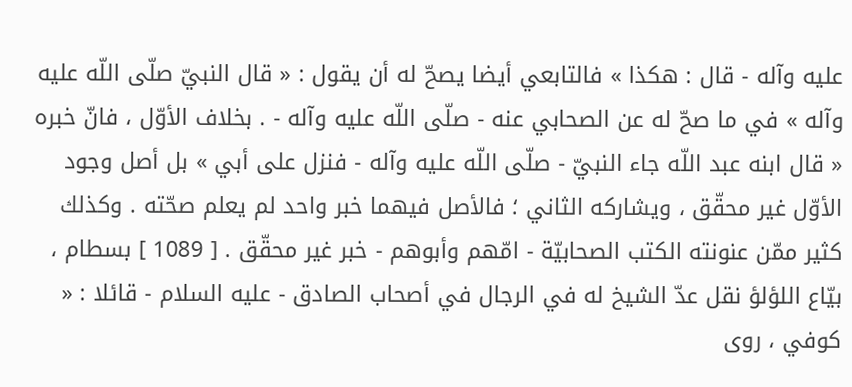عليه وآله - قال : هكذا » فالتابعي أيضا يصحّ له أن يقول : « قال النبيّ صلّى اللّه عليه وآله » في ما صحّ له عن الصحابي عنه - صلّى اللّه عليه وآله - . بخلاف الأوّل ، فانّ خبره « قال ابنه عبد اللّه جاء النبيّ - صلّى اللّه عليه وآله - فنزل على أبي » بل أصل وجود الأوّل غير محقّق ، ويشاركه الثاني ؛ فالأصل فيهما خبر واحد لم يعلم صحّته . وكذلك كثير ممّن عنونته الكتب الصحابيّة - امّهم وأبوهم - خبر غير محقّق . [ 1089 ] بسطام ، بيّاع اللؤلؤ نقل عدّ الشيخ له في الرجال في أصحاب الصادق - عليه السلام - قائلا : « كوفي ، روى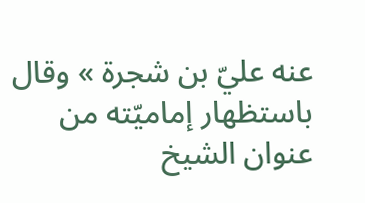عنه عليّ بن شجرة » وقال باستظهار إماميّته من عنوان الشيخ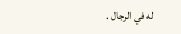له في الرجال .